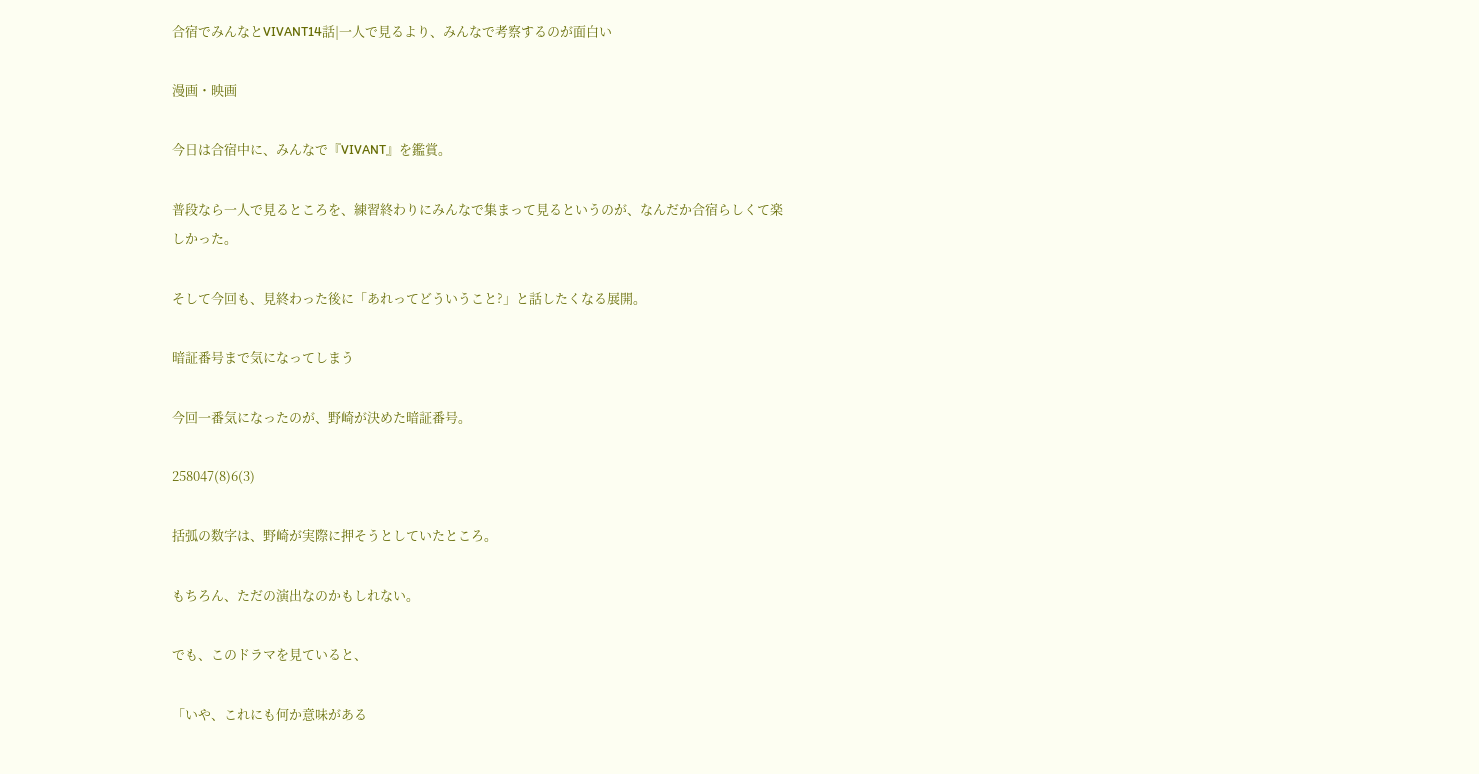合宿でみんなとVIVANT14話|一人で見るより、みんなで考察するのが面白い

漫画・映画

今日は合宿中に、みんなで『VIVANT』を鑑賞。

普段なら一人で見るところを、練習終わりにみんなで集まって見るというのが、なんだか合宿らしくて楽しかった。

そして今回も、見終わった後に「あれってどういうこと?」と話したくなる展開。

暗証番号まで気になってしまう

今回一番気になったのが、野崎が決めた暗証番号。

258047(8)6(3)

括弧の数字は、野崎が実際に押そうとしていたところ。

もちろん、ただの演出なのかもしれない。

でも、このドラマを見ていると、

「いや、これにも何か意味がある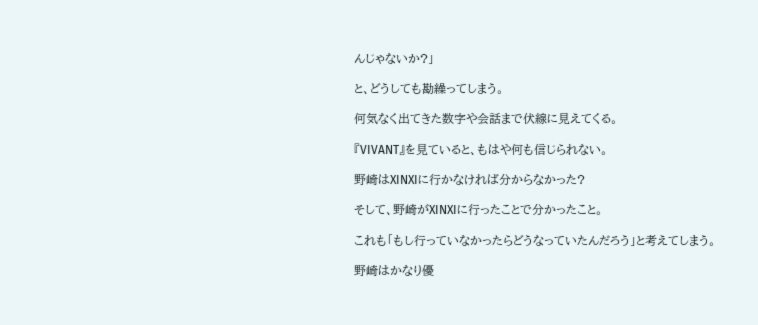んじゃないか?」

と、どうしても勘繰ってしまう。

何気なく出てきた数字や会話まで伏線に見えてくる。

『VIVANT』を見ていると、もはや何も信じられない。

野崎はXINXIに行かなければ分からなかった?

そして、野崎がXINXIに行ったことで分かったこと。

これも「もし行っていなかったらどうなっていたんだろう」と考えてしまう。

野崎はかなり優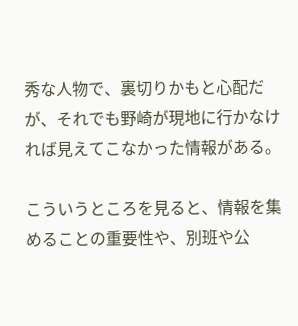秀な人物で、裏切りかもと心配だが、それでも野崎が現地に行かなければ見えてこなかった情報がある。

こういうところを見ると、情報を集めることの重要性や、別班や公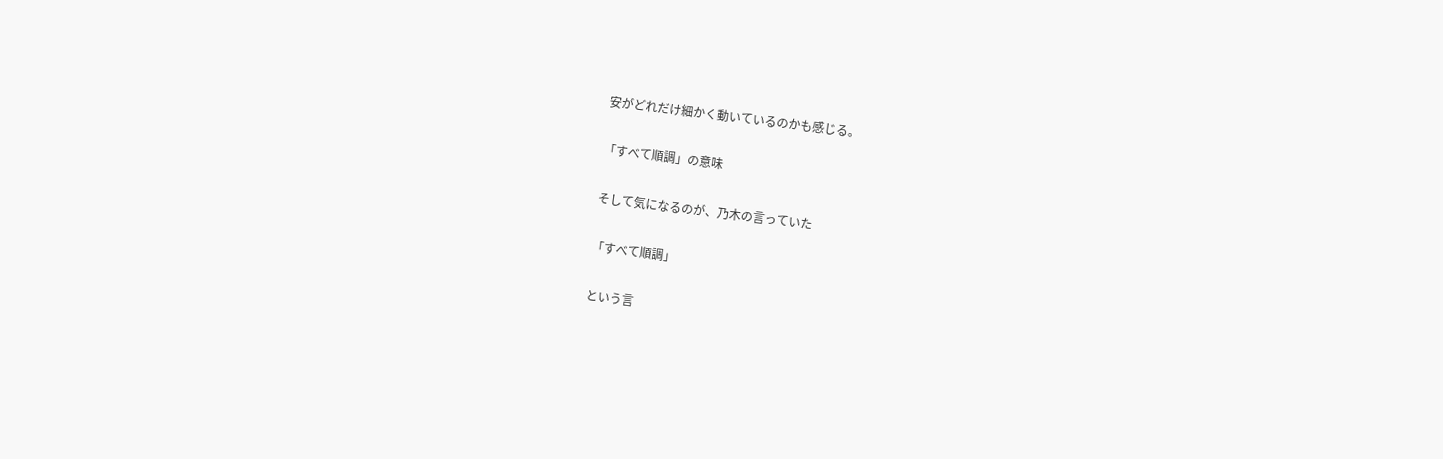安がどれだけ細かく動いているのかも感じる。

「すべて順調」の意味

そして気になるのが、乃木の言っていた

「すべて順調」

という言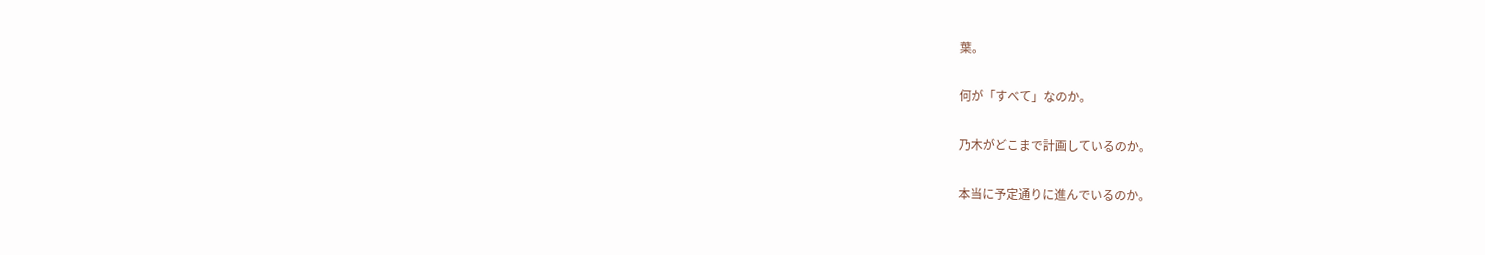葉。

何が「すべて」なのか。

乃木がどこまで計画しているのか。

本当に予定通りに進んでいるのか。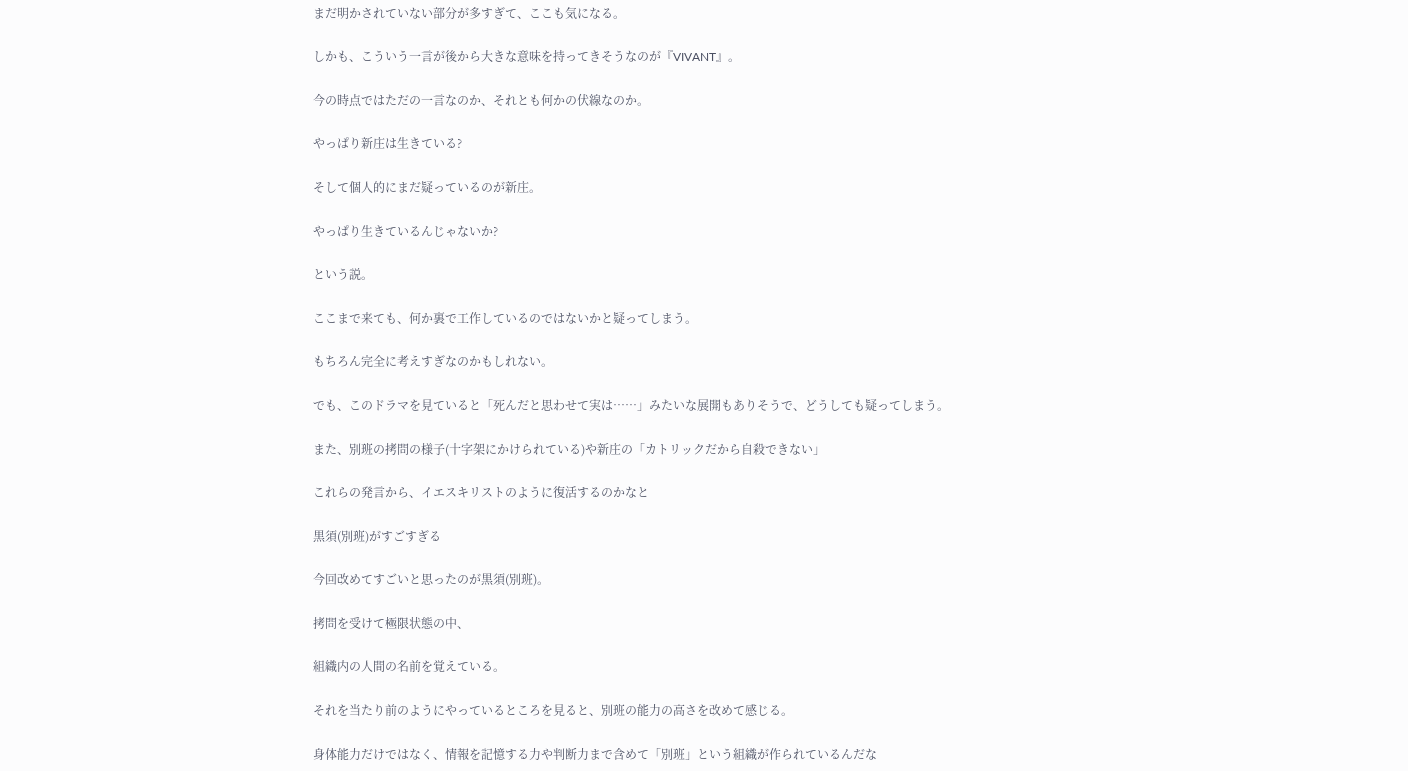まだ明かされていない部分が多すぎて、ここも気になる。

しかも、こういう一言が後から大きな意味を持ってきそうなのが『VIVANT』。

今の時点ではただの一言なのか、それとも何かの伏線なのか。

やっぱり新庄は生きている?

そして個人的にまだ疑っているのが新庄。

やっぱり生きているんじゃないか?

という説。

ここまで来ても、何か裏で工作しているのではないかと疑ってしまう。

もちろん完全に考えすぎなのかもしれない。

でも、このドラマを見ていると「死んだと思わせて実は……」みたいな展開もありそうで、どうしても疑ってしまう。

また、別班の拷問の様子(十字架にかけられている)や新庄の「カトリックだから自殺できない」

これらの発言から、イエスキリストのように復活するのかなと

黒須(別班)がすごすぎる

今回改めてすごいと思ったのが黒須(別班)。

拷問を受けて極限状態の中、

組織内の人間の名前を覚えている。

それを当たり前のようにやっているところを見ると、別班の能力の高さを改めて感じる。

身体能力だけではなく、情報を記憶する力や判断力まで含めて「別班」という組織が作られているんだな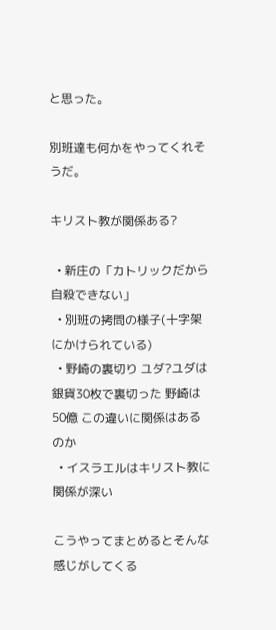と思った。

別班達も何かをやってくれそうだ。

キリスト教が関係ある?

  • 新庄の「カトリックだから自殺できない」
  • 別班の拷問の様子(十字架にかけられている)
  • 野崎の裏切り ユダ?ユダは銀貨30枚で裏切った 野崎は50億 この違いに関係はあるのか
  • イスラエルはキリスト教に関係が深い

こうやってまとめるとそんな感じがしてくる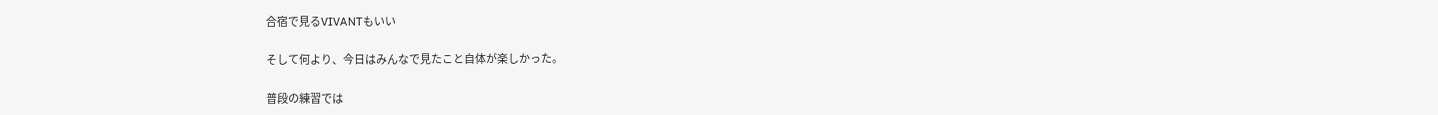合宿で見るVIVANTもいい

そして何より、今日はみんなで見たこと自体が楽しかった。

普段の練習では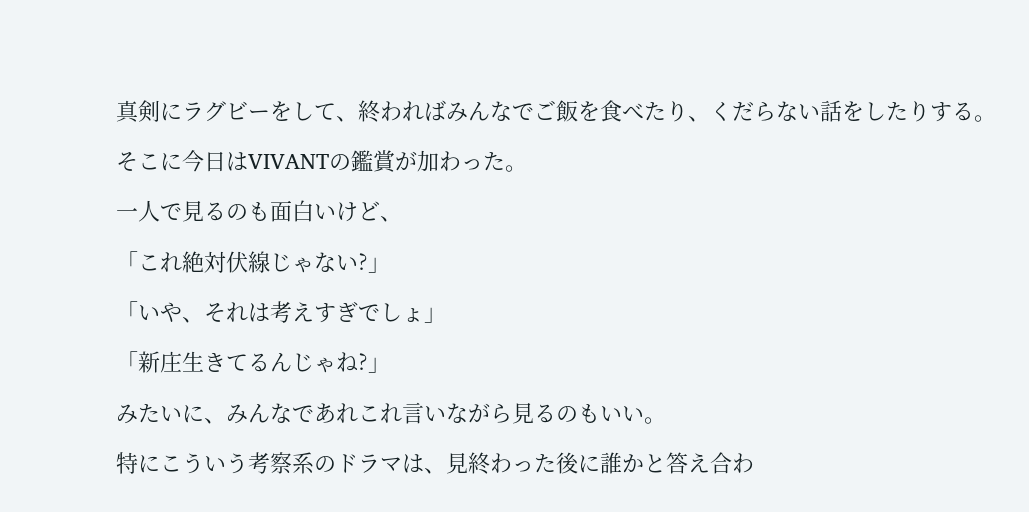真剣にラグビーをして、終わればみんなでご飯を食べたり、くだらない話をしたりする。

そこに今日はVIVANTの鑑賞が加わった。

一人で見るのも面白いけど、

「これ絶対伏線じゃない?」

「いや、それは考えすぎでしょ」

「新庄生きてるんじゃね?」

みたいに、みんなであれこれ言いながら見るのもいい。

特にこういう考察系のドラマは、見終わった後に誰かと答え合わ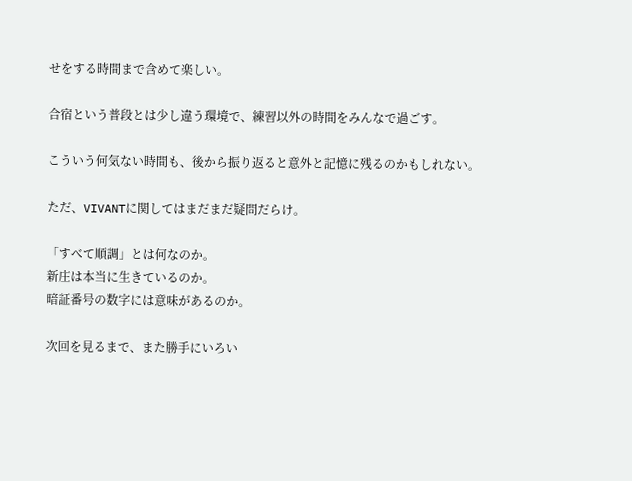せをする時間まで含めて楽しい。

合宿という普段とは少し違う環境で、練習以外の時間をみんなで過ごす。

こういう何気ない時間も、後から振り返ると意外と記憶に残るのかもしれない。

ただ、VIVANTに関してはまだまだ疑問だらけ。

「すべて順調」とは何なのか。
新庄は本当に生きているのか。
暗証番号の数字には意味があるのか。

次回を見るまで、また勝手にいろい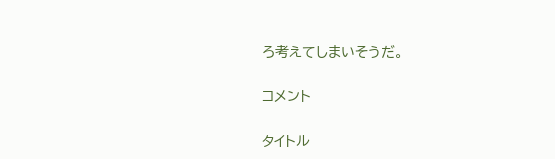ろ考えてしまいそうだ。

コメント

タイトル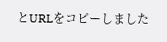とURLをコピーしました